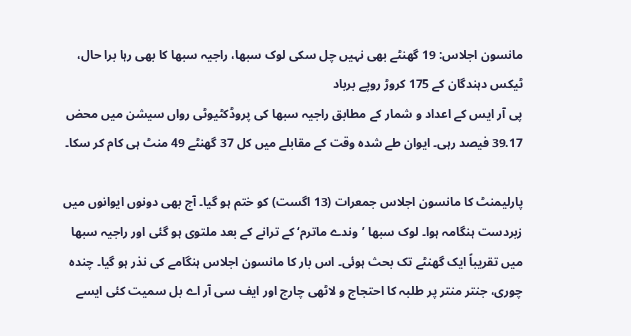مانسون اجلاس: 19 گھنٹے بھی نہیں چل سکی لوک سبھا، راجیہ سبھا کا بھی رہا برا حال، ٹیکس دہندگان کے 175 کروڑ روپے برباد
پی آر ایس کے اعداد و شمار کے مطابق راجیہ سبھا کی پروڈکٹیوٹی رواں سیشن میں محض 39.17 فیصد رہی۔ ایوان طے شدہ وقت کے مقابلے میں کل 37 گھنٹے 49 منٹ ہی کام کر سکا۔

پارلیمنٹ کا مانسون اجلاس جمعرات (13 اگست) کو ختم ہو گیا۔ آج بھی دونوں ایوانوں میں زبردست ہنگامہ ہوا۔ لوک سبھا ’وندے ماترم‘ کے ترانے کے بعد ملتوی ہو گئی اور راجیہ سبھا میں تقریباً ایک گھنٹے تک بحث ہوئی۔ اس بار کا مانسون اجلاس ہنگامے کی نذر ہو گیا۔ چندہ چوری، جنتر منتر پر طلبہ کا احتجاج و لاٹھی چارج اور ایف سی آر اے بل سمیت کئی ایسے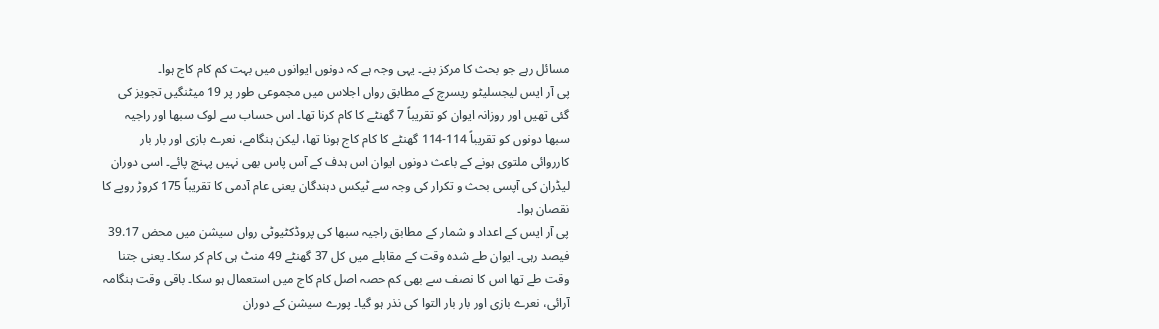مسائل رہے جو بحث کا مرکز بنے۔ یہی وجہ ہے کہ دونوں ایوانوں میں بہت کم کام کاج ہوا۔
پی آر ایس لیجسلیٹو ریسرچ کے مطابق رواں اجلاس میں مجموعی طور پر 19 میٹنگیں تجویز کی گئی تھیں اور روزانہ ایوان کو تقریباً 7 گھنٹے کا کام کرنا تھا۔ اس حساب سے لوک سبھا اور راجیہ سبھا دونوں کو تقریباً 114-114 گھنٹے کا کام کاج ہونا تھا، لیکن ہنگامے، نعرے بازی اور بار بار کارروائی ملتوی ہونے کے باعث دونوں ایوان اس ہدف کے آس پاس بھی نہیں پہنچ پائے۔ اسی دوران لیڈران کی آپسی بحث و تکرار کی وجہ سے ٹیکس دہندگان یعنی عام آدمی کا تقریباً 175 کروڑ روپے کا نقصان ہوا۔
پی آر ایس کے اعداد و شمار کے مطابق راجیہ سبھا کی پروڈکٹیوٹی رواں سیشن میں محض 39.17 فیصد رہی۔ ایوان طے شدہ وقت کے مقابلے میں کل 37 گھنٹے 49 منٹ ہی کام کر سکا۔ یعنی جتنا وقت طے تھا اس کا نصف سے بھی کم حصہ اصل کام کاج میں استعمال ہو سکا۔ باقی وقت ہنگامہ آرائی، نعرے بازی اور بار بار التوا کی نذر ہو گیا۔ پورے سیشن کے دوران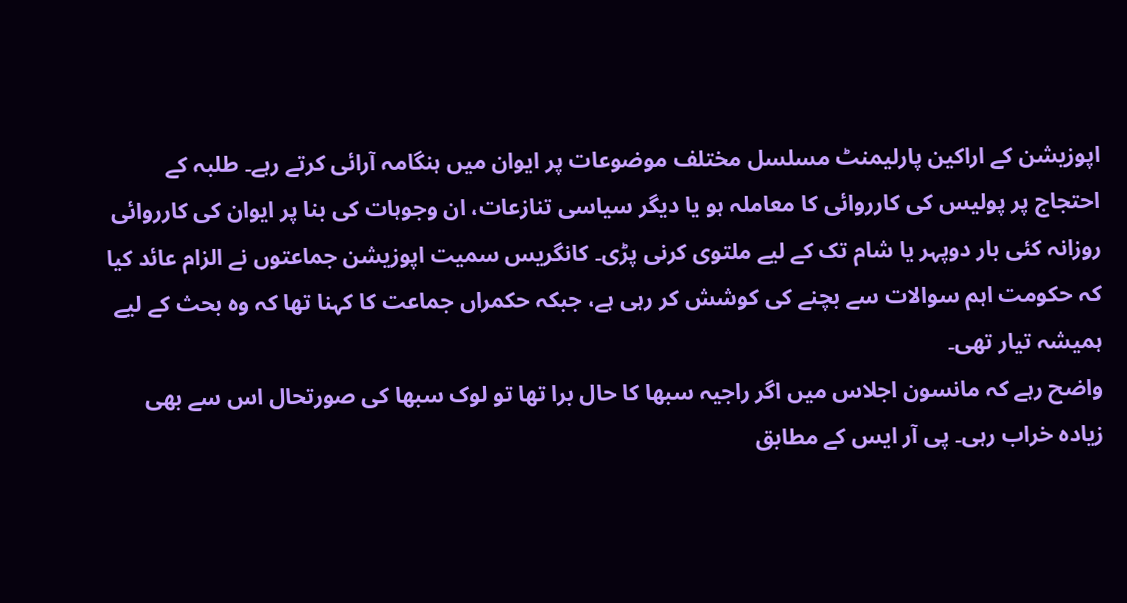اپوزیشن کے اراکین پارلیمنٹ مسلسل مختلف موضوعات پر ایوان میں ہنگامہ آرائی کرتے رہے۔ طلبہ کے احتجاج پر پولیس کی کارروائی کا معاملہ ہو یا دیگر سیاسی تنازعات، ان وجوہات کی بنا پر ایوان کی کارروائی روزانہ کئی بار دوپہر یا شام تک کے لیے ملتوی کرنی پڑی۔ کانگریس سمیت اپوزیشن جماعتوں نے الزام عائد کیا کہ حکومت اہم سوالات سے بچنے کی کوشش کر رہی ہے، جبکہ حکمراں جماعت کا کہنا تھا کہ وہ بحث کے لیے ہمیشہ تیار تھی۔
واضح رہے کہ مانسون اجلاس میں اگر راجیہ سبھا کا حال برا تھا تو لوک سبھا کی صورتحال اس سے بھی زیادہ خراب رہی۔ پی آر ایس کے مطابق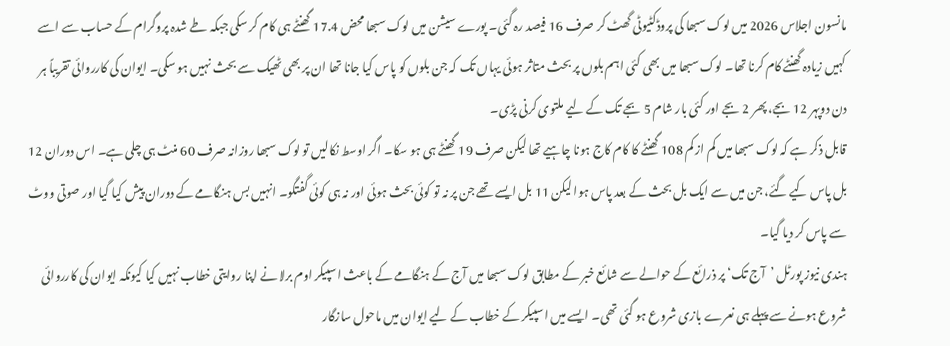مانسون اجلاس 2026 میں لوک سبھا کی پروڈکٹیوٹی گھٹ کر صرف 16 فیصد رہ گئی۔ پورے سیشن میں لوک سبھا محض 17.4 گھنٹے ہی کام کر سکی جبکہ طے شدہ پروگرام کے حساب سے اسے کہیں زیادہ گھنٹے کام کرنا تھا۔ لوک سبھا میں بھی کئی اہم بلوں پر بحث متاثر ہوئی یہاں تک کہ جن بلوں کو پاس کیا جانا تھا ان پر بھی ٹھیک سے بحث نہیں ہو سکی۔ ایوان کی کارروائی تقریباً ہر دن دوپہر 12 بجے، پھر 2 بجے اور کئی بار شام 5 بجے تک کے لیے ملتوی کرنی پڑی۔
قابل ذکر ہے کہ لوک سبھا میں کم از کم 108 گھنٹے کا کام کاج ہونا چاہیے تھا لیکن صرف 19 گھنٹے ہی ہو سکا۔ اگر اوسط نکالیں تو لوک سبھا روزانہ صرف 60 منٹ ہی چلی ہے۔ اس دوران 12 بل پاس کیے گئے، جن میں سے ایک بل بحث کے بعد پاس ہوا لیکن 11 بل ایسے تھے جن پر نہ تو کوئی بحث ہوئی اور نہ ہی کوئی گفتگو۔ انہیں بس ہنگامے کے دوران پیش کیا گیا اور صوتی ووٹ سے پاس کر دیا گیا۔
ہندی نیوز پورٹل ’آج تک‘ پر ذرائع کے حوالے سے شائع خبر کے مطابق لوک سبھا میں آج کے ہنگامے کے باعث اسپیکر اوم برلا نے اپنا روایتی خطاب نہیں کیا کیونکہ ایوان کی کارروائی شروع ہونے سے پہلے ہی نعرے بازی شروع ہو گئی تھی۔ ایسے میں اسپیکر کے خطاب کے لیے ایوان میں ماحول سازگار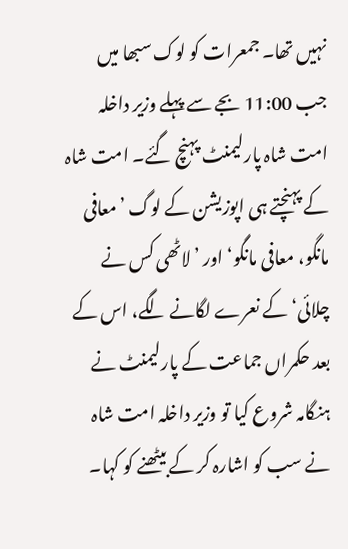نہیں تھا۔ جمعرات کو لوک سبھا میں جب 11:00 بجے سے پہلے وزیر داخلہ امت شاہ پارلیمنٹ پہنچ گئے۔ امت شاہ کے پہنچتے ہی اپوزیشن کے لوگ ’معافی مانگو، معافی مانگو‘ اور ’لاٹھی کس نے چلائی‘ کے نعرے لگانے لگے، اس کے بعد حکمراں جماعت کے پارلیمنٹ نے ہنگامہ شروع کیا تو وزیر داخلہ امت شاہ نے سب کو اشارہ کر کے بیٹھنے کو کہا۔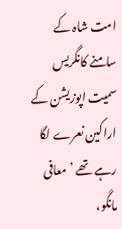امت شاہ کے سامنے کانگریس سمیت اپوزیشن کے اراکین نعرے لگا رہے تھے ’معافی مانگو،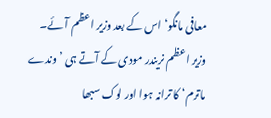معافی مانگو‘ اس کے بعد وزیر اعظم آئے۔ وزیر اعظم نریندر مودی کے آتے ہی ’وندے ماترم‘ کا ترانہ ہوا اور لوک سبھا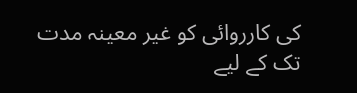کی کارروائی کو غیر معینہ مدت تک کے لیے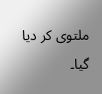ملتوی کر دیا گیا۔